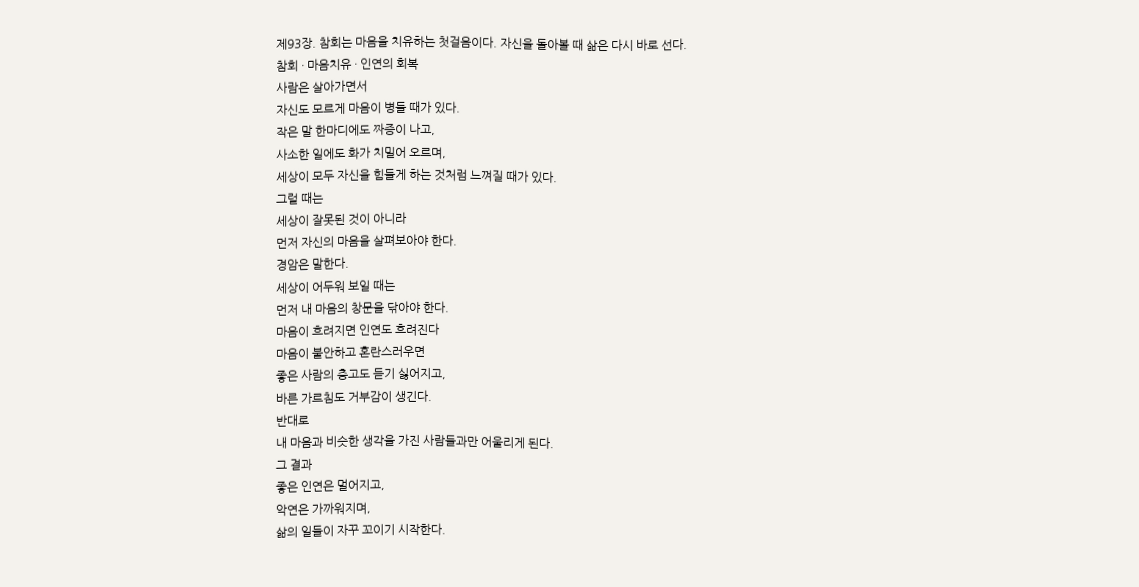제93장. 참회는 마음을 치유하는 첫걸음이다. 자신을 돌아볼 때 삶은 다시 바로 선다.
참회 · 마음치유 · 인연의 회복
사람은 살아가면서
자신도 모르게 마음이 병들 때가 있다.
작은 말 한마디에도 짜증이 나고,
사소한 일에도 화가 치밀어 오르며,
세상이 모두 자신을 힘들게 하는 것처럼 느껴질 때가 있다.
그럴 때는
세상이 잘못된 것이 아니라
먼저 자신의 마음을 살펴보아야 한다.
경암은 말한다.
세상이 어두워 보일 때는
먼저 내 마음의 창문을 닦아야 한다.
마음이 흐려지면 인연도 흐려진다
마음이 불안하고 혼란스러우면
좋은 사람의 충고도 듣기 싫어지고,
바른 가르침도 거부감이 생긴다.
반대로
내 마음과 비슷한 생각을 가진 사람들과만 어울리게 된다.
그 결과
좋은 인연은 멀어지고,
악연은 가까워지며,
삶의 일들이 자꾸 꼬이기 시작한다.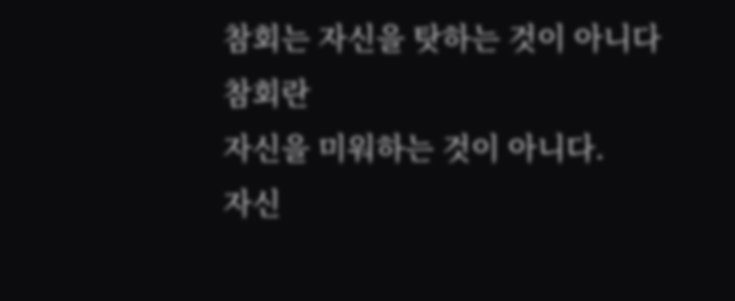참회는 자신을 탓하는 것이 아니다
참회란
자신을 미워하는 것이 아니다.
자신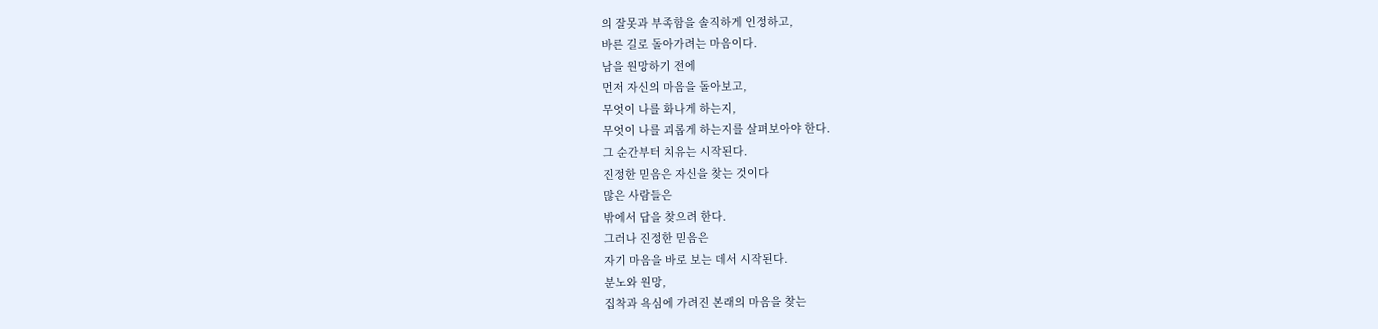의 잘못과 부족함을 솔직하게 인정하고,
바른 길로 돌아가려는 마음이다.
남을 원망하기 전에
먼저 자신의 마음을 돌아보고,
무엇이 나를 화나게 하는지,
무엇이 나를 괴롭게 하는지를 살펴보아야 한다.
그 순간부터 치유는 시작된다.
진정한 믿음은 자신을 찾는 것이다
많은 사람들은
밖에서 답을 찾으려 한다.
그러나 진정한 믿음은
자기 마음을 바로 보는 데서 시작된다.
분노와 원망,
집착과 욕심에 가려진 본래의 마음을 찾는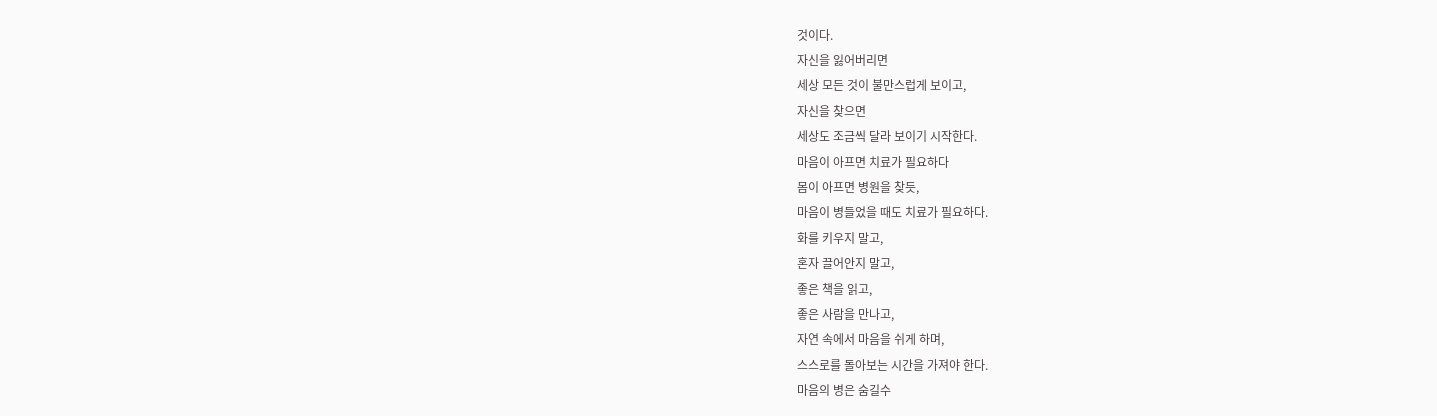것이다.
자신을 잃어버리면
세상 모든 것이 불만스럽게 보이고,
자신을 찾으면
세상도 조금씩 달라 보이기 시작한다.
마음이 아프면 치료가 필요하다
몸이 아프면 병원을 찾듯,
마음이 병들었을 때도 치료가 필요하다.
화를 키우지 말고,
혼자 끌어안지 말고,
좋은 책을 읽고,
좋은 사람을 만나고,
자연 속에서 마음을 쉬게 하며,
스스로를 돌아보는 시간을 가져야 한다.
마음의 병은 숨길수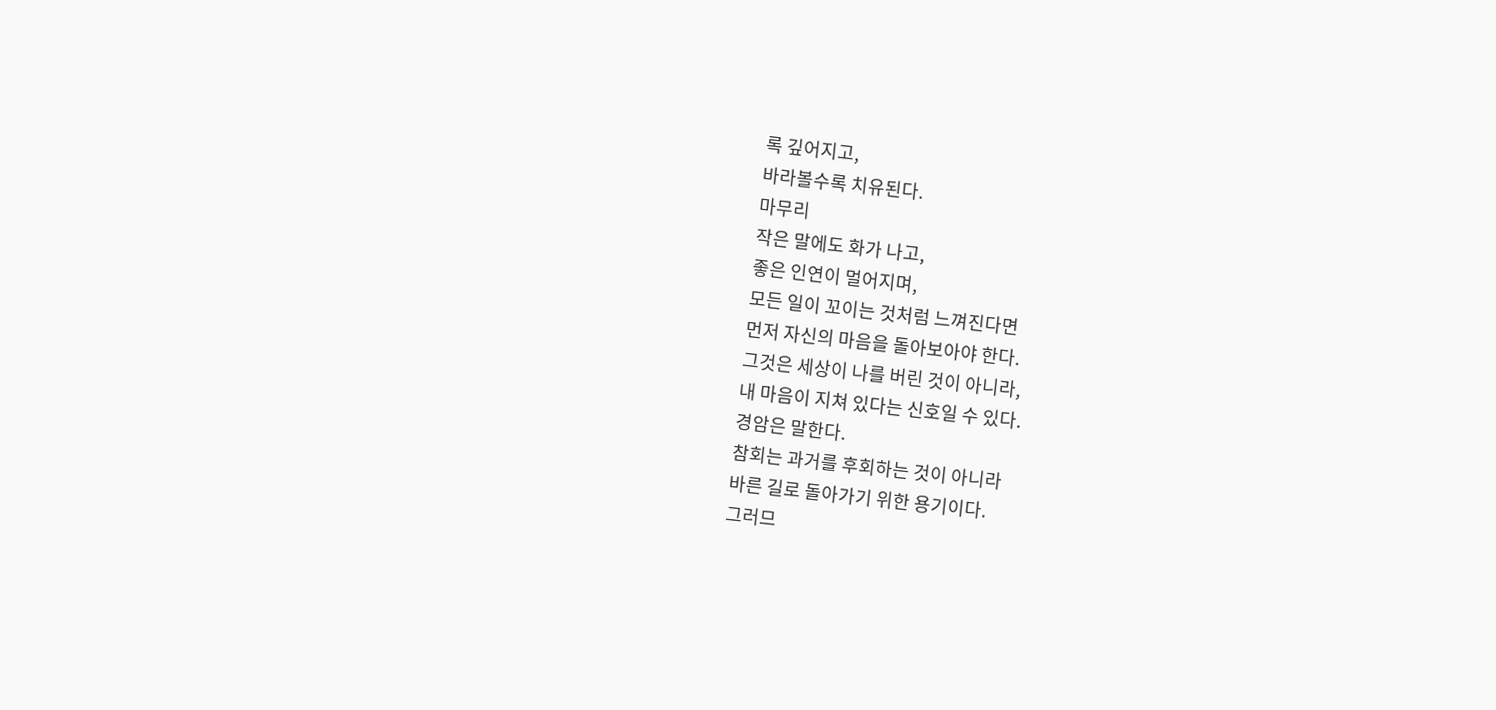록 깊어지고,
바라볼수록 치유된다.
마무리
작은 말에도 화가 나고,
좋은 인연이 멀어지며,
모든 일이 꼬이는 것처럼 느껴진다면
먼저 자신의 마음을 돌아보아야 한다.
그것은 세상이 나를 버린 것이 아니라,
내 마음이 지쳐 있다는 신호일 수 있다.
경암은 말한다.
참회는 과거를 후회하는 것이 아니라
바른 길로 돌아가기 위한 용기이다.
그러므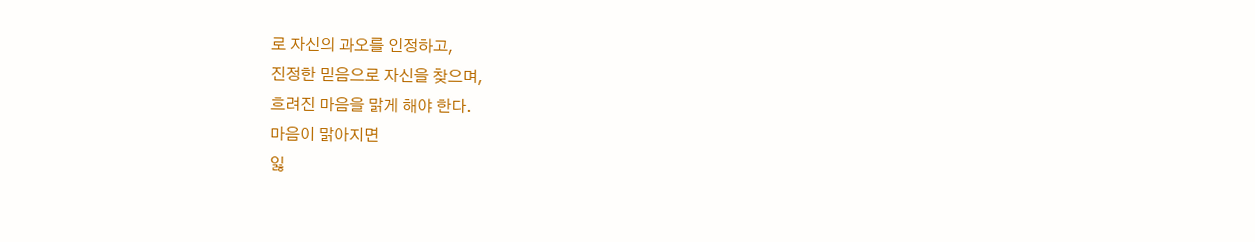로 자신의 과오를 인정하고,
진정한 믿음으로 자신을 찾으며,
흐려진 마음을 맑게 해야 한다.
마음이 맑아지면
잃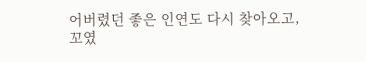어버렸던 좋은 인연도 다시 찾아오고,
꼬였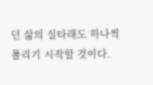던 삶의 실타래도 하나씩 풀리기 시작할 것이다.